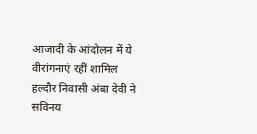आजादी के आंदोलन में ये वीरांगनाएं रहीं शामिल
हल्दौर निवासी अंबा देवी ने सविनय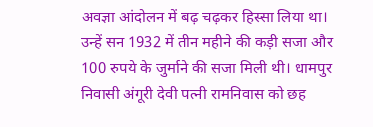अवज्ञा आंदोलन में बढ़ चढ़कर हिस्सा लिया था। उन्हें सन 1932 में तीन महीने की कड़ी सजा और 100 रुपये के जुर्माने की सजा मिली थी। धामपुर निवासी अंगूरी देवी पत्नी रामनिवास को छह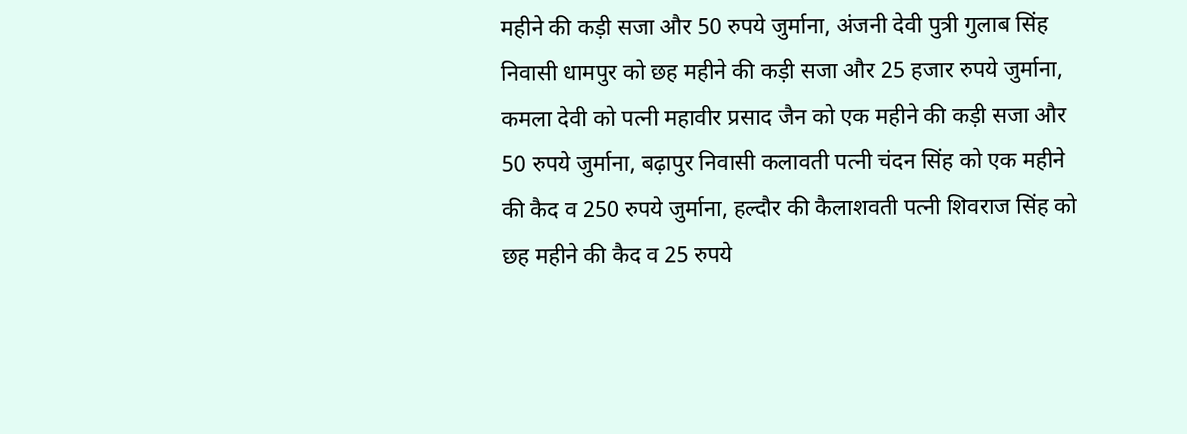महीने की कड़ी सजा और 50 रुपये जुर्माना, अंजनी देवी पुत्री गुलाब सिंह निवासी धामपुर को छह महीने की कड़ी सजा और 25 हजार रुपये जुर्माना, कमला देवी को पत्नी महावीर प्रसाद जैन को एक महीने की कड़ी सजा और 50 रुपये जुर्माना, बढ़ापुर निवासी कलावती पत्नी चंदन सिंह को एक महीने की कैद व 250 रुपये जुर्माना, हल्दौर की कैलाशवती पत्नी शिवराज सिंह को छह महीने की कैद व 25 रुपये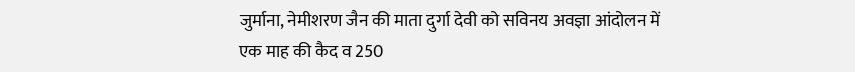जुर्माना, नेमीशरण जैन की माता दुर्गा देवी को सविनय अवज्ञा आंदोलन में एक माह की कैद व 250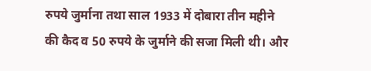रुपये जुर्माना तथा साल 1933 में दोबारा तीन महीने की कैद व 50 रुपये के जुर्माने की सजा मिली थी। और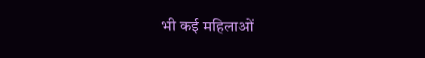भी कई महिलाओं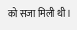को सजा मिली थी।